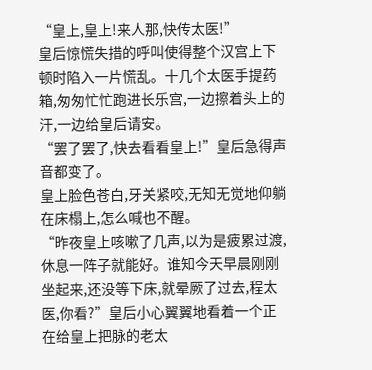“皇上,皇上!来人那,快传太医!”
皇后惊慌失措的呼叫使得整个汉宫上下顿时陷入一片慌乱。十几个太医手提药箱,匆匆忙忙跑进长乐宫,一边擦着头上的汗,一边给皇后请安。
“罢了罢了,快去看看皇上!”皇后急得声音都变了。
皇上脸色苍白,牙关紧咬,无知无觉地仰躺在床榻上,怎么喊也不醒。
“昨夜皇上咳嗽了几声,以为是疲累过渡,休息一阵子就能好。谁知今天早晨刚刚坐起来,还没等下床,就晕厥了过去,程太医,你看?”皇后小心翼翼地看着一个正在给皇上把脉的老太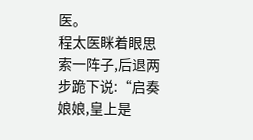医。
程太医眯着眼思索一阵子,后退两步跪下说:“启奏娘娘,皇上是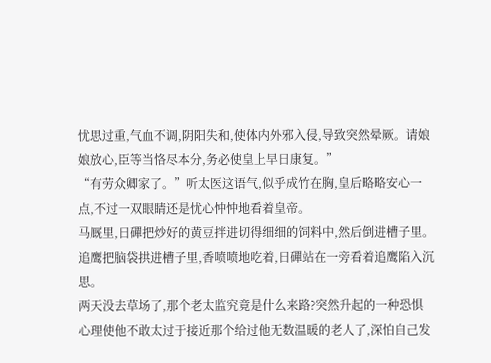忧思过重,气血不调,阴阳失和,使体内外邪入侵,导致突然晕厥。请娘娘放心,臣等当恪尽本分,务必使皇上早日康复。”
“有劳众卿家了。”听太医这语气,似乎成竹在胸,皇后略略安心一点,不过一双眼睛还是忧心忡忡地看着皇帝。
马厩里,日磾把炒好的黄豆拌进切得细细的饲料中,然后倒进槽子里。追鹰把脑袋拱进槽子里,香喷喷地吃着,日磾站在一旁看着追鹰陷入沉思。
两天没去草场了,那个老太监究竟是什么来路?突然升起的一种恐惧心理使他不敢太过于接近那个给过他无数温暖的老人了,深怕自己发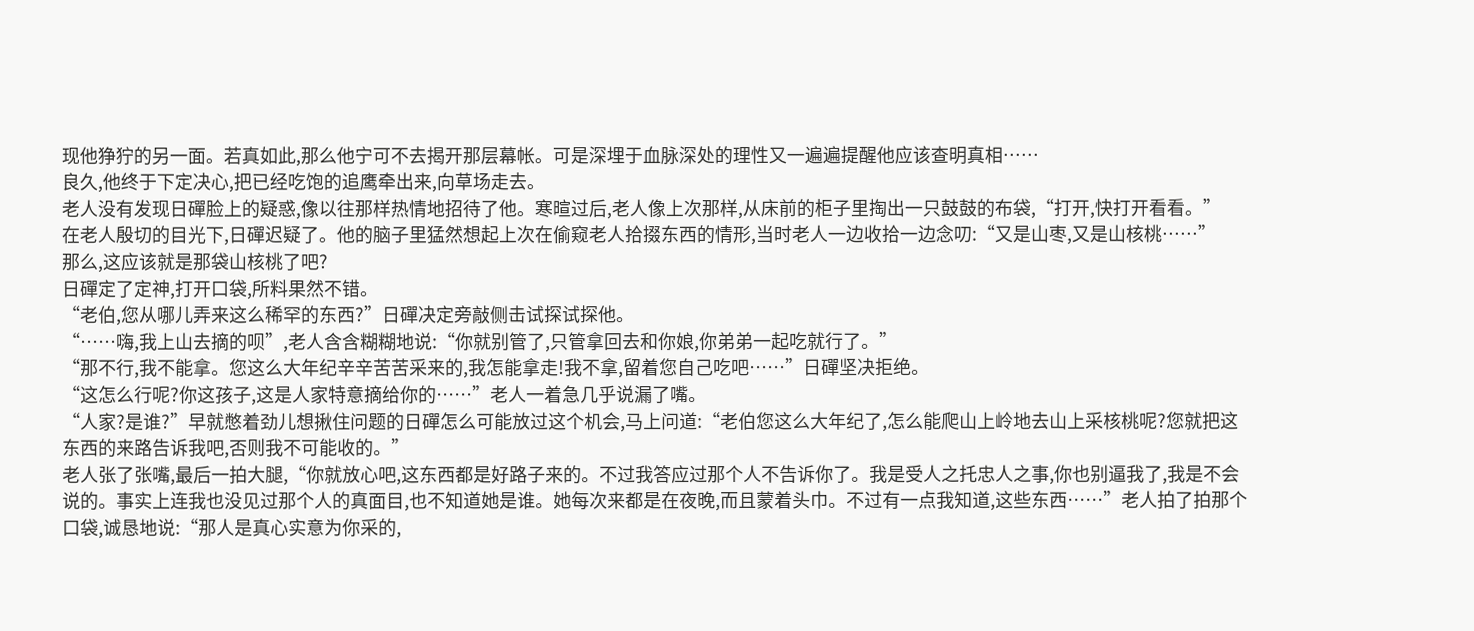现他狰狞的另一面。若真如此,那么他宁可不去揭开那层幕帐。可是深埋于血脉深处的理性又一遍遍提醒他应该查明真相……
良久,他终于下定决心,把已经吃饱的追鹰牵出来,向草场走去。
老人没有发现日磾脸上的疑惑,像以往那样热情地招待了他。寒暄过后,老人像上次那样,从床前的柜子里掏出一只鼓鼓的布袋,“打开,快打开看看。”
在老人殷切的目光下,日磾迟疑了。他的脑子里猛然想起上次在偷窥老人拾掇东西的情形,当时老人一边收拾一边念叨:“又是山枣,又是山核桃……”
那么,这应该就是那袋山核桃了吧?
日磾定了定神,打开口袋,所料果然不错。
“老伯,您从哪儿弄来这么稀罕的东西?”日磾决定旁敲侧击试探试探他。
“……嗨,我上山去摘的呗”,老人含含糊糊地说:“你就别管了,只管拿回去和你娘,你弟弟一起吃就行了。”
“那不行,我不能拿。您这么大年纪辛辛苦苦采来的,我怎能拿走!我不拿,留着您自己吃吧……”日磾坚决拒绝。
“这怎么行呢?你这孩子,这是人家特意摘给你的……”老人一着急几乎说漏了嘴。
“人家?是谁?”早就憋着劲儿想揪住问题的日磾怎么可能放过这个机会,马上问道:“老伯您这么大年纪了,怎么能爬山上岭地去山上采核桃呢?您就把这东西的来路告诉我吧,否则我不可能收的。”
老人张了张嘴,最后一拍大腿,“你就放心吧,这东西都是好路子来的。不过我答应过那个人不告诉你了。我是受人之托忠人之事,你也别逼我了,我是不会说的。事实上连我也没见过那个人的真面目,也不知道她是谁。她每次来都是在夜晚,而且蒙着头巾。不过有一点我知道,这些东西……”老人拍了拍那个口袋,诚恳地说:“那人是真心实意为你采的,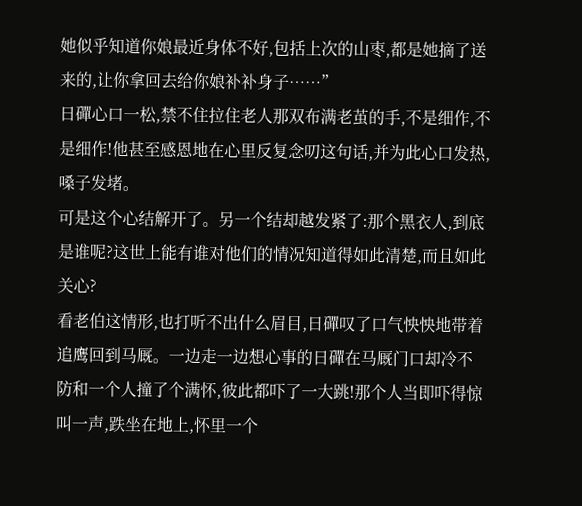她似乎知道你娘最近身体不好,包括上次的山枣,都是她摘了送来的,让你拿回去给你娘补补身子……”
日磾心口一松,禁不住拉住老人那双布满老茧的手,不是细作,不是细作!他甚至感恩地在心里反复念叨这句话,并为此心口发热,嗓子发堵。
可是这个心结解开了。另一个结却越发紧了:那个黑衣人,到底是谁呢?这世上能有谁对他们的情况知道得如此清楚,而且如此关心?
看老伯这情形,也打听不出什么眉目,日磾叹了口气怏怏地带着追鹰回到马厩。一边走一边想心事的日磾在马厩门口却冷不防和一个人撞了个满怀,彼此都吓了一大跳!那个人当即吓得惊叫一声,跌坐在地上,怀里一个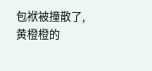包袱被撞散了,黄橙橙的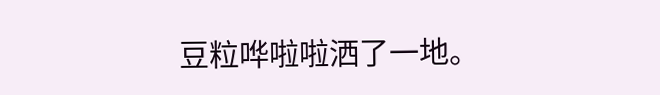豆粒哗啦啦洒了一地。